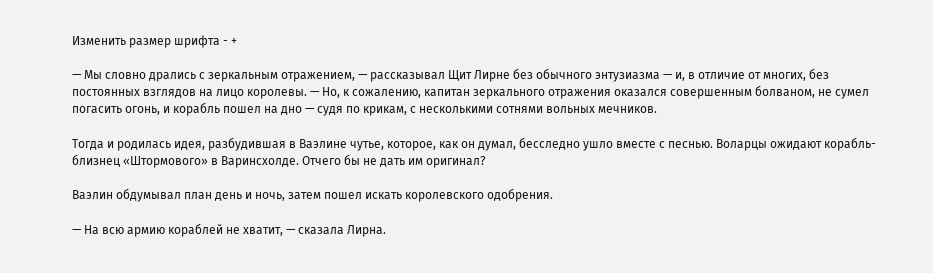Изменить размер шрифта - +

— Мы словно дрались с зеркальным отражением, — рассказывал Щит Лирне без обычного энтузиазма — и, в отличие от многих, без постоянных взглядов на лицо королевы. — Но, к сожалению, капитан зеркального отражения оказался совершенным болваном, не сумел погасить огонь, и корабль пошел на дно — судя по крикам, с несколькими сотнями вольных мечников.

Тогда и родилась идея, разбудившая в Ваэлине чутье, которое, как он думал, бесследно ушло вместе с песнью. Воларцы ожидают корабль-близнец «Штормового» в Варинсхолде. Отчего бы не дать им оригинал?

Ваэлин обдумывал план день и ночь, затем пошел искать королевского одобрения.

— На всю армию кораблей не хватит, — сказала Лирна.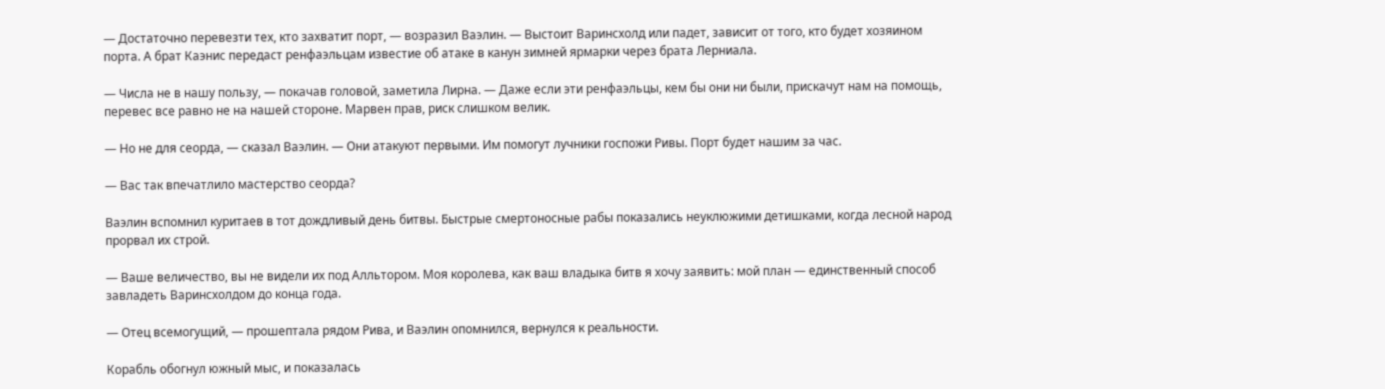— Достаточно перевезти тех, кто захватит порт, — возразил Ваэлин. — Выстоит Варинсхолд или падет, зависит от того, кто будет хозяином порта. А брат Каэнис передаст ренфаэльцам известие об атаке в канун зимней ярмарки через брата Лерниала.

— Числа не в нашу пользу, — покачав головой, заметила Лирна. — Даже если эти ренфаэльцы, кем бы они ни были, прискачут нам на помощь, перевес все равно не на нашей стороне. Марвен прав, риск слишком велик.

— Но не для сеорда, — сказал Ваэлин. — Они атакуют первыми. Им помогут лучники госпожи Ривы. Порт будет нашим за час.

— Вас так впечатлило мастерство сеорда?

Ваэлин вспомнил куритаев в тот дождливый день битвы. Быстрые смертоносные рабы показались неуклюжими детишками, когда лесной народ прорвал их строй.

— Ваше величество, вы не видели их под Алльтором. Моя королева, как ваш владыка битв я хочу заявить: мой план — единственный способ завладеть Варинсхолдом до конца года.

— Отец всемогущий, — прошептала рядом Рива, и Ваэлин опомнился, вернулся к реальности.

Корабль обогнул южный мыс, и показалась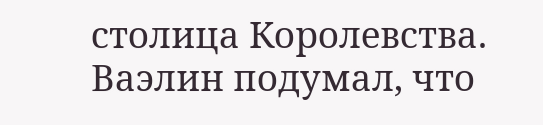столица Королевства. Ваэлин подумал, что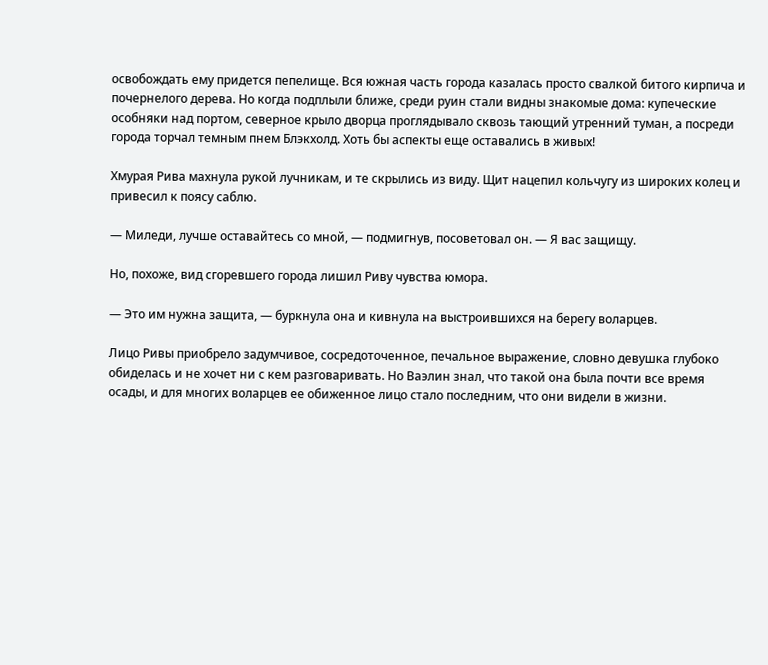освобождать ему придется пепелище. Вся южная часть города казалась просто свалкой битого кирпича и почернелого дерева. Но когда подплыли ближе, среди руин стали видны знакомые дома: купеческие особняки над портом, северное крыло дворца проглядывало сквозь тающий утренний туман, а посреди города торчал темным пнем Блэкхолд. Хоть бы аспекты еще оставались в живых!

Хмурая Рива махнула рукой лучникам, и те скрылись из виду. Щит нацепил кольчугу из широких колец и привесил к поясу саблю.

— Миледи, лучше оставайтесь со мной, — подмигнув, посоветовал он. — Я вас защищу.

Но, похоже, вид сгоревшего города лишил Риву чувства юмора.

— Это им нужна защита, — буркнула она и кивнула на выстроившихся на берегу воларцев.

Лицо Ривы приобрело задумчивое, сосредоточенное, печальное выражение, словно девушка глубоко обиделась и не хочет ни с кем разговаривать. Но Ваэлин знал, что такой она была почти все время осады, и для многих воларцев ее обиженное лицо стало последним, что они видели в жизни.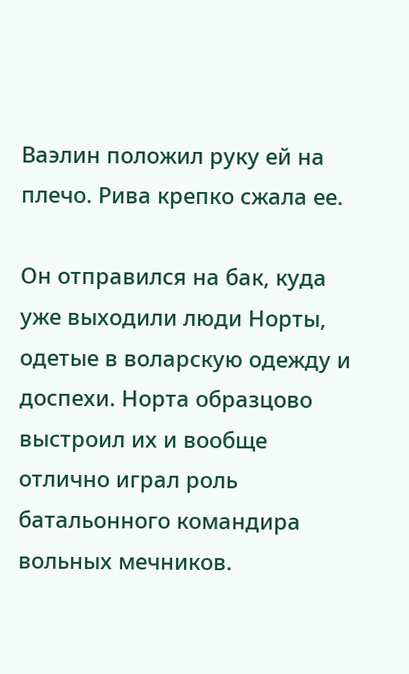Ваэлин положил руку ей на плечо. Рива крепко сжала ее.

Он отправился на бак, куда уже выходили люди Норты, одетые в воларскую одежду и доспехи. Норта образцово выстроил их и вообще отлично играл роль батальонного командира вольных мечников.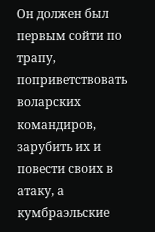Он должен был первым сойти по трапу, поприветствовать воларских командиров, зарубить их и повести своих в атаку, а кумбраэльские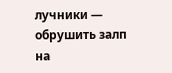лучники — обрушить залп на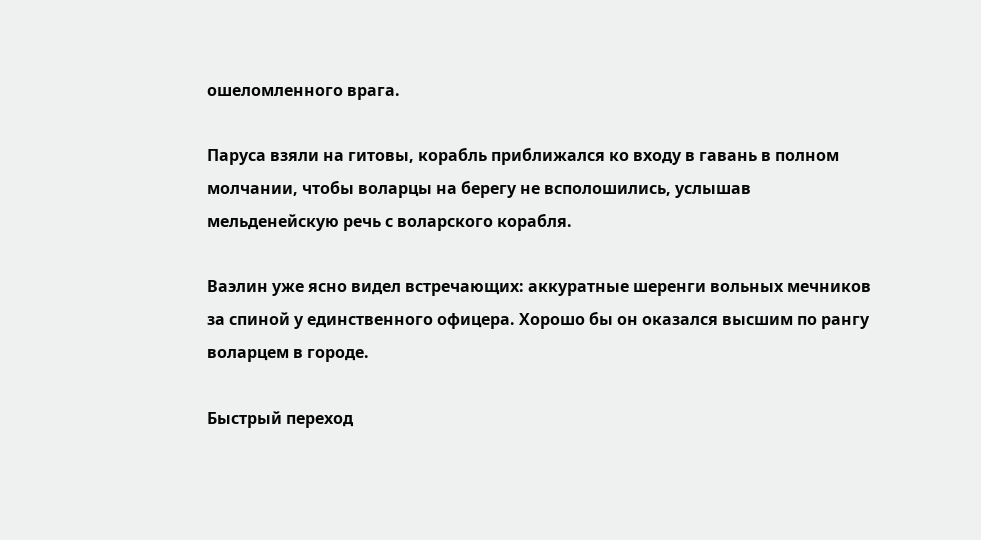ошеломленного врага.

Паруса взяли на гитовы, корабль приближался ко входу в гавань в полном молчании, чтобы воларцы на берегу не всполошились, услышав мельденейскую речь с воларского корабля.

Ваэлин уже ясно видел встречающих: аккуратные шеренги вольных мечников за спиной у единственного офицера. Хорошо бы он оказался высшим по рангу воларцем в городе.

Быстрый переход